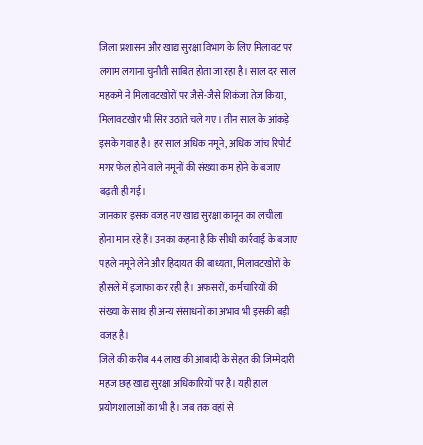जिला प्रशासन और खाद्य सुरक्षा विभाग के लिए मिलावट पर लगाम लगाना चुनौती साबित होता जा रहा है। साल दर साल महकमे ने मिलावटखोरों पर जैसे-जैसे शिकंजा तेज किया, मिलावटखोर भी सिर उठाते चले गए। तीन साल के आंकड़े इसके गवाह है। हर साल अधिक नमूने, अधिक जांच रिपोर्ट मगर फेल होने वाले नमूनों की संख्या कम होने के बजाए बढ़ती ही गई।
जानकार इसक वजह नए खाद्य सुरक्षा कानून का लचीला होना मान रहे हैं। उनका कहना है कि सीधी कार्रवाई के बजाए पहले नमूने लेने और हिदायत की बाध्यता, मिलावटखोरों के हौसले में इजाफा कर रही है। अफसरों, कर्मचारियों की संख्या के साथ ही अन्य संसाधनों का अभाव भी इसकी बड़ी वजह है।
जिले की करीब 44 लाख की आबादी के सेहत की जिम्मेदारी महज छह खाद्य सुरक्षा अधिकारियों पर है। यही हाल प्रयोगशालाओं का भी है। जब तक वहां से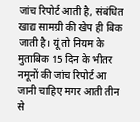जांच रिपोर्ट आती है, संबंधित खाद्य सामग्री की खेप ही बिक जाती है। यूं तो नियम के मुताबिक 15 दिन के भीतर नमूनों की जांच रिपोर्ट आ जानी चाहिए मगर आती तीन से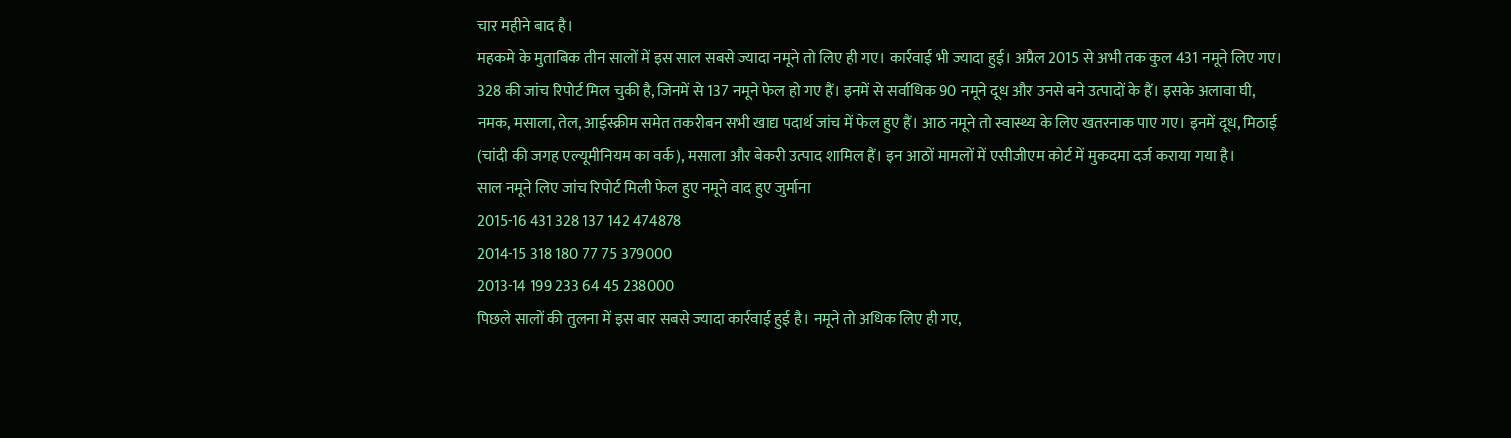चार महीने बाद है।
महकमे के मुताबिक तीन सालों में इस साल सबसे ज्यादा नमूने तो लिए ही गए। कार्रवाई भी ज्यादा हुई। अप्रैल 2015 से अभी तक कुल 431 नमूने लिए गए। 328 की जांच रिपोर्ट मिल चुकी है, जिनमें से 137 नमूने फेल हो गए हैं। इनमें से सर्वाधिक 90 नमूने दूध और उनसे बने उत्पादों के हैं। इसके अलावा घी, नमक, मसाला, तेल, आईस्क्रीम समेत तकरीबन सभी खाद्य पदार्थ जांच में फेल हुए हैं। आठ नमूने तो स्वास्थ्य के लिए खतरनाक पाए गए। इनमें दूध, मिठाई (चांदी की जगह एल्यूमीनियम का वर्क), मसाला और बेकरी उत्पाद शामिल हैं। इन आठों मामलों में एसीजीएम कोर्ट में मुकदमा दर्ज कराया गया है।
साल नमूने लिए जांच रिपोर्ट मिली फेल हुए नमूने वाद हुए जुर्माना
2015-16 431 328 137 142 474878
2014-15 318 180 77 75 379000
2013-14 199 233 64 45 238000
पिछले सालों की तुलना में इस बार सबसे ज्यादा कार्रवाई हुई है। नमूने तो अधिक लिए ही गए,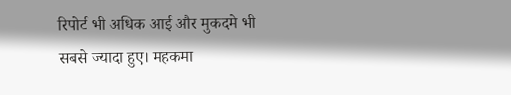रिपोर्ट भी अधिक आई और मुकदमे भी सबसे ज्यादा हुए। महकमा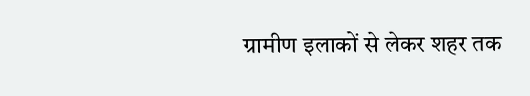ग्रामीण इलाकों से लेकर शहर तक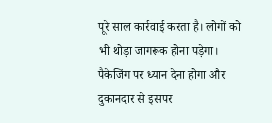पूरे साल कार्रवाई करता है। लोगों को भी थोड़ा जागरूक होना पड़ेगा। पैकेजिंग पर ध्यान देना होगा और दुकानदार से इसपर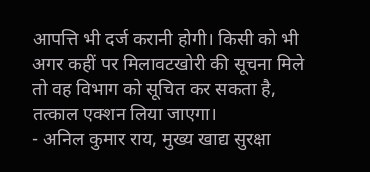आपत्ति भी दर्ज करानी होगी। किसी को भी अगर कहीं पर मिलावटखोरी की सूचना मिले तो वह विभाग को सूचित कर सकता है, तत्काल एक्शन लिया जाएगा।
- अनिल कुमार राय, मुख्य खाद्य सुरक्षा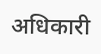अधिकारी